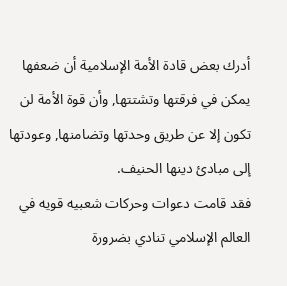أدرك بعض قادة الأمة الإسلامية أن ضعفها يمكن في فرقتها وتشتتها, وأن قوة الأمة لن تكون إلا عن طريق وحدتها وتضامنها, وعودتها إلى مبادئ دينها الحنيف.
فقد قامت دعوات وحركات شعبيه قويه في العالم الإسلامي تنادي بضرورة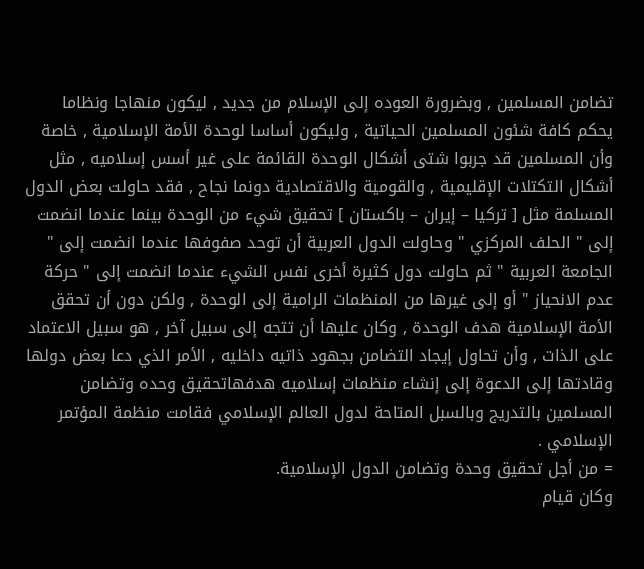تضامن المسلمين , وبضرورة العوده إلى الإسلام من جديد , ليكون منهاجا ونظاما يحكم كافة شئون المسلمين الحياتية , وليكون أساسا لوحدة الأمة الإسلامية , خاصة وأن المسلمين قد جربوا شتى أشكال الوحدة القائمة على غير أسس إسلاميه , مثل أشكال التكتلات الإقليمية , والقومية والاقتصادية دونما نجاح , فقد حاولت بعض الدول المسلمة مثل [ تركيا – إيران – باكستان ] تحقيق شيء من الوحدة بينما عندما انضمت إلى " الحلف المركزي " وحاولت الدول العربية أن توحد صفوفها عندما انضمت إلى " الجامعة العربية " ثم حاولت دول كثيرة أخرى نفس الشيء عندما انضمت إلى " حركة عدم الانحياز " أو إلى غيرها من المنظمات الرامية إلى الوحدة , ولكن دون أن تحقق الأمة الإسلامية هدف الوحدة , وكان عليها أن تتجه إلى سبيل آخر , هو سبيل الاعتماد على الذات , وأن تحاول إيجاد التضامن بجهود ذاتيه داخليه , الأمر الذي دعا بعض دولها وقادتها إلى الدعوة إلى إنشاء منظمات إسلاميه هدفهاتحقيق وحده وتضامن المسلمين بالتدريج وبالسبل المتاحة لدول العالم الإسلامي فقامت منظمة المؤتمر الإسلامي .
= من أجل تحقيق وحدة وتضامن الدول الإسلامية.
وكان قيام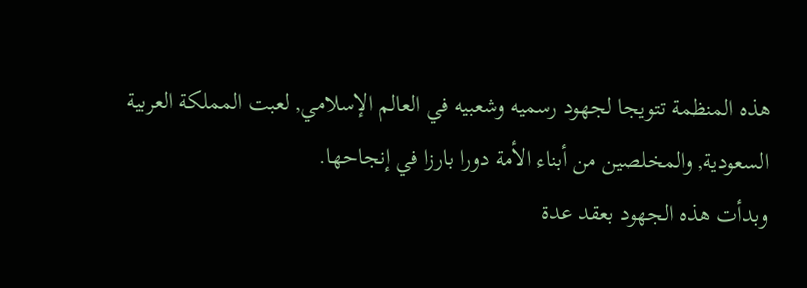هذه المنظمة تتويجا لجهود رسميه وشعبيه في العالم الإسلامي, لعبت المملكة العربية السعودية, والمخلصين من أبناء الأمة دورا بارزا في إنجاحها.
وبدأت هذه الجهود بعقد عدة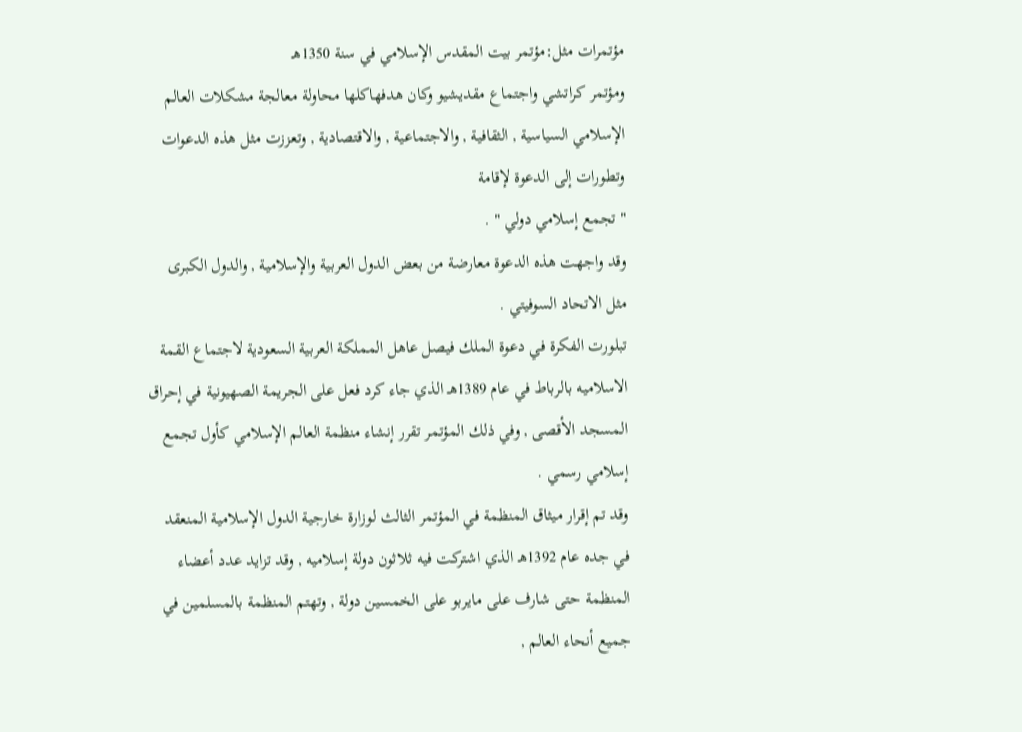مؤتمرات مثل:مؤتمر بيت المقدس الإسلامي في سنة 1350هـ
ومؤتمر كراتشي واجتماع مقديشيو وكان هدفهاكلها محاولة معالجة مشكلات العالم الإسلامي السياسية , الثقافية , والاجتماعية , والاقتصادية , وتعززت مثل هذه الدعوات وتطورات إلى الدعوة لإقامة
" تجمع إسلامي دولي " .
وقد واجهت هذه الدعوة معارضة من بعض الدول العربية والإسلامية , والدول الكبرى مثل الاتحاد السوفيتي .
تبلورت الفكرة في دعوة الملك فيصل عاهل المملكة العربية السعودية لاجتماع القمة الاسلاميه بالرباط في عام 1389هـ الذي جاء كرد فعل على الجريمة الصهيونية في إحراق المسجد الأقصى , وفي ذلك المؤتمر تقرر إنشاء منظمة العالم الإسلامي كأول تجمع إسلامي رسمي .
وقد تم إقرار ميثاق المنظمة في المؤتمر الثالث لوزارة خارجية الدول الإسلامية المنعقد في جده عام 1392هـ الذي اشتركت فيه ثلاثون دولة إسلاميه , وقد تزايد عدد أعضاء المنظمة حتى شارف على مايربو على الخمسين دولة , وتهتم المنظمة بالمسلمين في جميع أنحاء العالم ,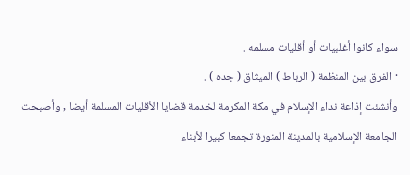سواء كانوا أغلبيات أو أقليات مسلمه .
· الفرق بين المنظمة ( الرباط ) الميثاق ( جده ) .
وأنشئت إذاعة نداء الإسلام في مكة المكرمة لخدمة قضايا الأقليات المسلمة أيضا , وأصبحت الجامعة الإسلامية بالمدينة المنورة تجمعا كبيرا لأبناء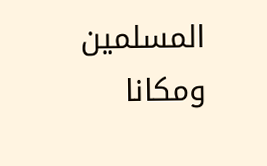المسلمين ومكانا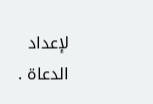لإعداد الدعاة .